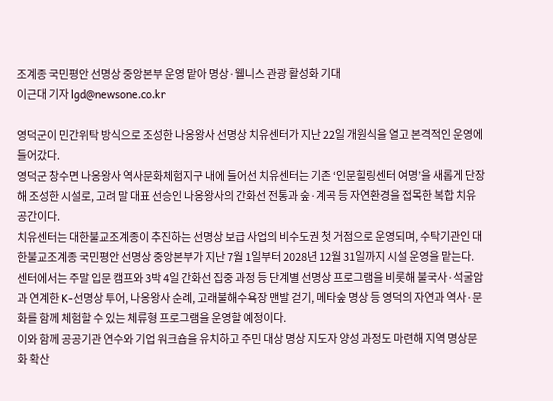조계종 국민평안 선명상 중앙본부 운영 맡아 명상·웰니스 관광 활성화 기대
이근대 기자 lgd@newsone.co.kr

영덕군이 민간위탁 방식으로 조성한 나옹왕사 선명상 치유센터가 지난 22일 개원식을 열고 본격적인 운영에 들어갔다.
영덕군 창수면 나옹왕사 역사문화체험지구 내에 들어선 치유센터는 기존 ‘인문힐링센터 여명’을 새롭게 단장해 조성한 시설로, 고려 말 대표 선승인 나옹왕사의 간화선 전통과 숲·계곡 등 자연환경을 접목한 복합 치유 공간이다.
치유센터는 대한불교조계종이 추진하는 선명상 보급 사업의 비수도권 첫 거점으로 운영되며, 수탁기관인 대한불교조계종 국민평안 선명상 중앙본부가 지난 7월 1일부터 2028년 12월 31일까지 시설 운영을 맡는다.
센터에서는 주말 입문 캠프와 3박 4일 간화선 집중 과정 등 단계별 선명상 프로그램을 비롯해 불국사·석굴암과 연계한 K-선명상 투어, 나옹왕사 순례, 고래불해수욕장 맨발 걷기, 메타숲 명상 등 영덕의 자연과 역사·문화를 함께 체험할 수 있는 체류형 프로그램을 운영할 예정이다.
이와 함께 공공기관 연수와 기업 워크숍을 유치하고 주민 대상 명상 지도자 양성 과정도 마련해 지역 명상문화 확산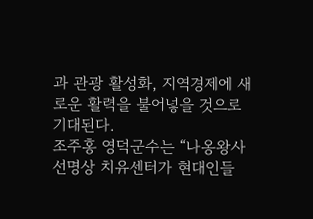과 관광 활성화, 지역경제에 새로운 활력을 불어넣을 것으로 기대된다.
조주홍 영덕군수는 “나옹왕사 선명상 치유센터가 현대인들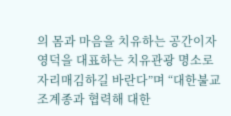의 몸과 마음을 치유하는 공간이자 영덕을 대표하는 치유관광 명소로 자리매김하길 바란다”며 “대한불교조계종과 협력해 대한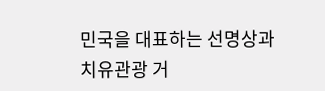민국을 대표하는 선명상과 치유관광 거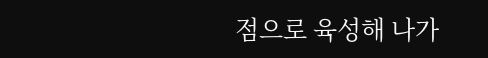점으로 육성해 나가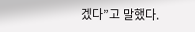겠다”고 말했다.